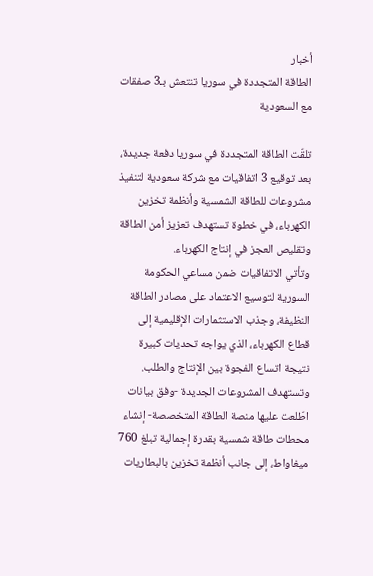أخبار
الطاقة المتجددة في سوريا تنتعش بـ3 صفقات مع السعودية

تلقّت الطاقة المتجددة في سوريا دفعة جديدة، بعد توقيع 3 اتفاقيات مع شركة سعودية لتنفيذ مشروعات للطاقة الشمسية وأنظمة تخزين الكهرباء، في خطوة تستهدف تعزيز أمن الطاقة وتقليص العجز في إنتاج الكهرباء.
وتأتي الاتفاقيات ضمن مساعي الحكومة السورية لتوسيع الاعتماد على مصادر الطاقة النظيفة، وجذب الاستثمارات الإقليمية إلى قطاع الكهرباء، الذي يواجه تحديات كبيرة نتيجة اتساع الفجوة بين الإنتاج والطلب.
وتستهدف المشروعات الجديدة -وفق بيانات اطّلعت عليها منصة الطاقة المتخصصة- إنشاء محطات طاقة شمسية بقدرة إجمالية تبلغ 760 ميغاواط، إلى جانب أنظمة تخزين بالبطاريات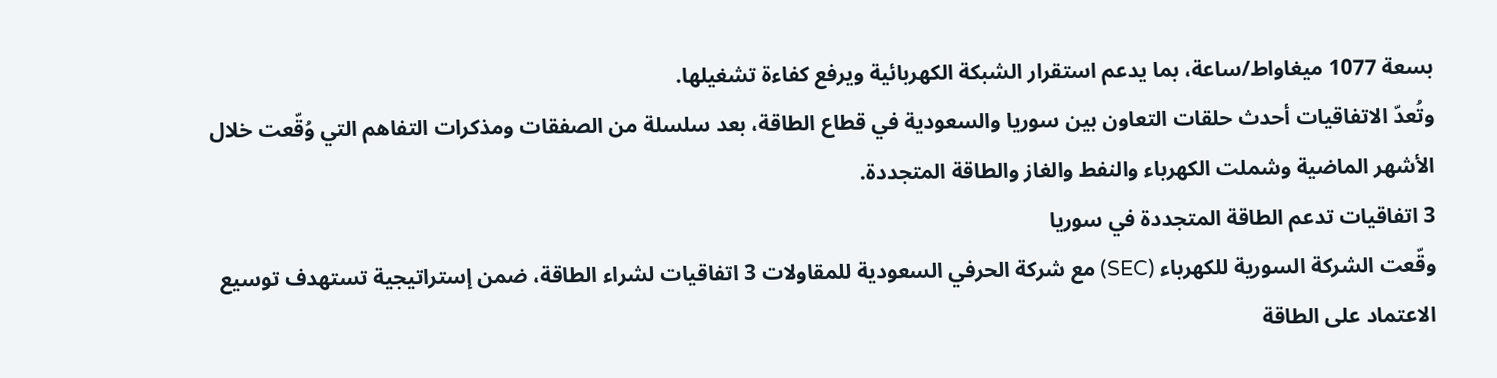بسعة 1077 ميغاواط/ساعة، بما يدعم استقرار الشبكة الكهربائية ويرفع كفاءة تشغيلها.
وتُعدّ الاتفاقيات أحدث حلقات التعاون بين سوريا والسعودية في قطاع الطاقة، بعد سلسلة من الصفقات ومذكرات التفاهم التي وُقّعت خلال الأشهر الماضية وشملت الكهرباء والنفط والغاز والطاقة المتجددة.
3 اتفاقيات تدعم الطاقة المتجددة في سوريا
وقّعت الشركة السورية للكهرباء (SEC) مع شركة الحرفي السعودية للمقاولات 3 اتفاقيات لشراء الطاقة، ضمن إستراتيجية تستهدف توسيع الاعتماد على الطاقة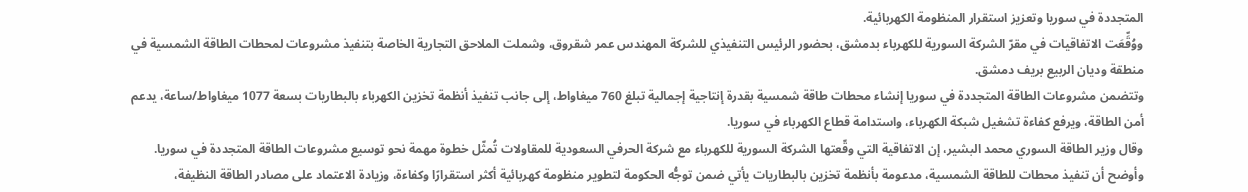المتجددة في سوريا وتعزيز استقرار المنظومة الكهربائية.
ووُقِّعَت الاتفاقيات في مقرّ الشركة السورية للكهرباء بدمشق، بحضور الرئيس التنفيذي للشركة المهندس عمر شقروق، وشملت الملاحق التجارية الخاصة بتنفيذ مشروعات لمحطات الطاقة الشمسية في منطقة وديان الربيع بريف دمشق.
وتتضمن مشروعات الطاقة المتجددة في سوريا إنشاء محطات طاقة شمسية بقدرة إنتاجية إجمالية تبلغ 760 ميغاواط، إلى جانب تنفيذ أنظمة تخزين الكهرباء بالبطاريات بسعة 1077 ميغاواط/ساعة، يدعم أمن الطاقة، ويرفع كفاءة تشغيل شبكة الكهرباء، واستدامة قطاع الكهرباء في سوريا.
وقال وزير الطاقة السوري محمد البشير، إن الاتفاقية التي وقّعتها الشركة السورية للكهرباء مع شركة الحرفي السعودية للمقاولات تُمثّل خطوة مهمة نحو توسيع مشروعات الطاقة المتجددة في سوريا.
وأوضح أن تنفيذ محطات للطاقة الشمسية، مدعومة بأنظمة تخزين بالبطاريات يأتي ضمن توجُّه الحكومة لتطوير منظومة كهربائية أكثر استقرارًا وكفاءة، وزيادة الاعتماد على مصادر الطاقة النظيفة،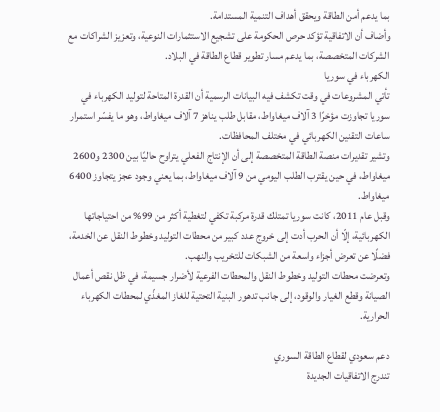بما يدعم أمن الطاقة ويحقق أهداف التنمية المستدامة.
وأضاف أن الاتفاقية تؤكد حرص الحكومة على تشجيع الاستثمارات النوعية، وتعزيز الشراكات مع الشركات المتخصصة، بما يدعم مسار تطوير قطاع الطاقة في البلاد.
الكهرباء في سوريا
تأتي المشروعات في وقت تكشف فيه البيانات الرسمية أن القدرة المتاحة لتوليد الكهرباء في سوريا تجاوزت مؤخرًا 3 آلاف ميغاواط، مقابل طلب يناهز 7 آلاف ميغاواط، وهو ما يفسّر استمرار ساعات التقنين الكهربائي في مختلف المحافظات.
وتشير تقديرات منصة الطاقة المتخصصة إلى أن الإنتاج الفعلي يتراوح حاليًا بين 2300 و2600 ميغاواط، في حين يقترب الطلب اليومي من 9 آلاف ميغاواط، بما يعني وجود عجز يتجاوز 6400 ميغاواط.
وقبل عام 2011، كانت سوريا تمتلك قدرة مركبة تكفي لتغطية أكثر من 99% من احتياجاتها الكهربائية، إلّا أن الحرب أدت إلى خروج عدد كبير من محطات التوليد وخطوط النقل عن الخدمة، فضلًا عن تعرض أجزاء واسعة من الشبكات للتخريب والنهب.
وتعرضت محطات التوليد وخطوط النقل والمحطات الفرعية لأضرار جسيمة، في ظل نقص أعمال الصيانة وقطع الغيار والوقود، إلى جانب تدهور البنية التحتية للغاز المغذّي لمحطات الكهرباء الحرارية.

دعم سعودي لقطاع الطاقة السوري
تندرج الاتفاقيات الجديدة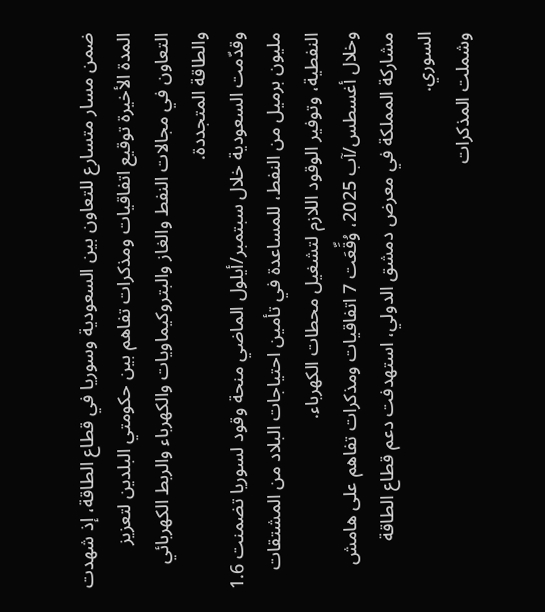ضمن مسار متسارع للتعاون بين السعودية وسوريا في قطاع الطاقة، إذ شهدت المدة الأخيرة توقيع اتفاقيات ومذكرات تفاهم بين حكومتي البلدين لتعزيز التعاون في مجالات النفط والغاز والبتروكيماويات والكهرباء والربط الكهربائي والطاقة المتجددة.
وقدّمت السعودية خلال سبتمبر/أيلول الماضي منحة وقود لسوريا تضمنت 1.6 مليون برميل من النفط، للمساعدة في تأمين احتياجات البلاد من المشتقات النفطية، وتوفير الوقود اللازم لتشغيل محطات الكهرباء.
وخلال أغسطس/آب 2025، وُقِّعَت 7 اتفاقيات ومذكرات تفاهم على هامش مشاركة المملكة في معرض دمشق الدولي، استهدفت دعم قطاع الطاقة السوري.
وشملت المذكرات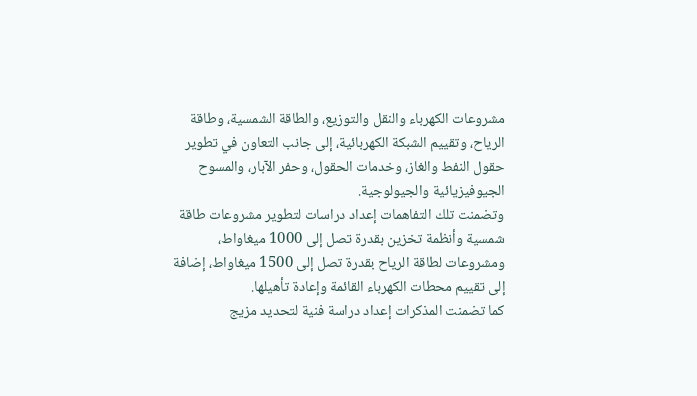مشروعات الكهرباء والنقل والتوزيع، والطاقة الشمسية، وطاقة الرياح، وتقييم الشبكة الكهربائية، إلى جانب التعاون في تطوير حقول النفط والغاز، وخدمات الحقول، وحفر الآبار، والمسوح الجيوفيزيائية والجيولوجية.
وتضمنت تلك التفاهمات إعداد دراسات لتطوير مشروعات طاقة شمسية وأنظمة تخزين بقدرة تصل إلى 1000 ميغاواط، ومشروعات لطاقة الرياح بقدرة تصل إلى 1500 ميغاواط، إضافة إلى تقييم محطات الكهرباء القائمة وإعادة تأهيلها.
كما تضمنت المذكرات إعداد دراسة فنية لتحديد مزيج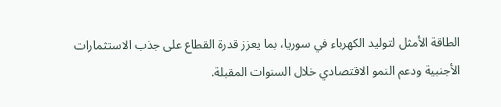الطاقة الأمثل لتوليد الكهرباء في سوريا، بما يعزز قدرة القطاع على جذب الاستثمارات الأجنبية ودعم النمو الاقتصادي خلال السنوات المقبلة.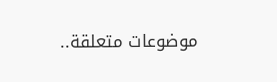موضوعات متعلقة..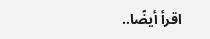اقرأ أيضًا..